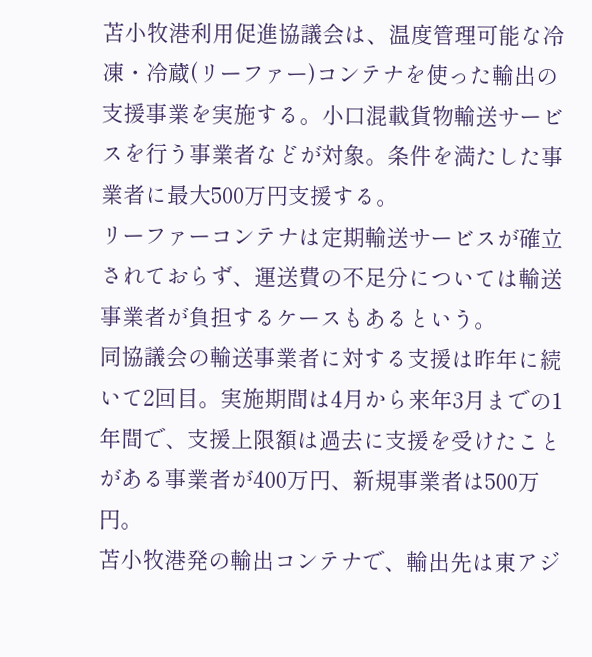苫小牧港利用促進協議会は、温度管理可能な冷凍・冷蔵(リーファー)コンテナを使った輸出の支援事業を実施する。小口混載貨物輸送サービスを行う事業者などが対象。条件を満たした事業者に最大500万円支援する。
リーファーコンテナは定期輸送サービスが確立されておらず、運送費の不足分については輸送事業者が負担するケースもあるという。
同協議会の輸送事業者に対する支援は昨年に続いて2回目。実施期間は4月から来年3月までの1年間で、支援上限額は過去に支援を受けたことがある事業者が400万円、新規事業者は500万円。
苫小牧港発の輸出コンテナで、輸出先は東アジ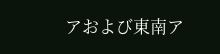アおよび東南ア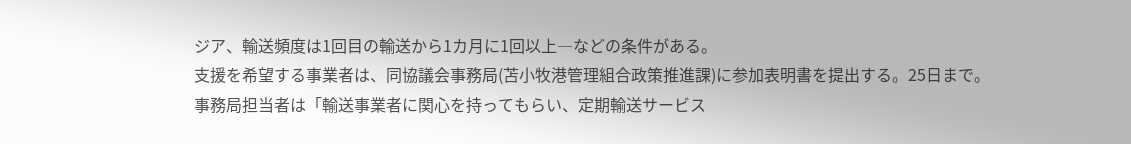ジア、輸送頻度は1回目の輸送から1カ月に1回以上―などの条件がある。
支援を希望する事業者は、同協議会事務局(苫小牧港管理組合政策推進課)に参加表明書を提出する。25日まで。
事務局担当者は「輸送事業者に関心を持ってもらい、定期輸送サービス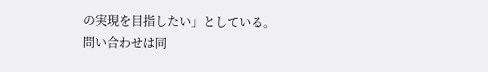の実現を目指したい」としている。
問い合わせは同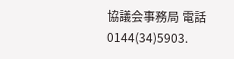協議会事務局 電話0144(34)5903.